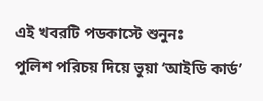এই খবরটি পডকাস্টে শুনুনঃ
পুলিশ পরিচয় দিয়ে ভুয়া ‘আইডি কার্ড’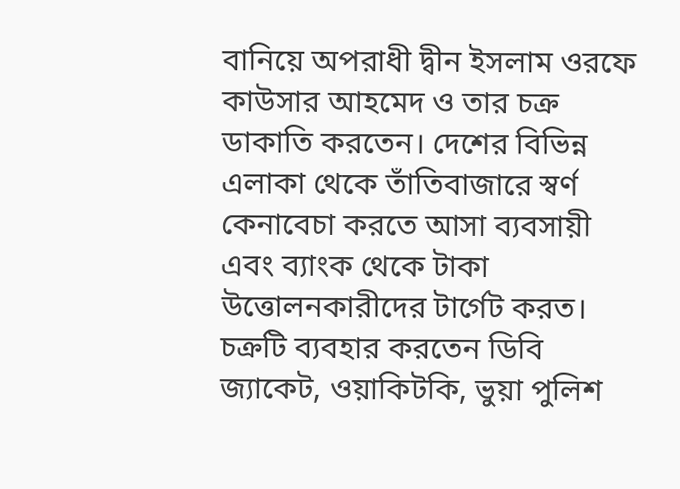বানিয়ে অপরাধী দ্বীন ইসলাম ওরফে কাউসার আহমেদ ও তার চক্র ডাকাতি করতেন। দেশের বিভিন্ন এলাকা থেকে তাঁতিবাজারে স্বর্ণ কেনাবেচা করতে আসা ব্যবসায়ী এবং ব্যাংক থেকে টাকা উত্তোলনকারীদের টার্গেট করত। চক্রটি ব্যবহার করতেন ডিবি জ্যাকেট, ওয়াকিটকি, ভুয়া পুলিশ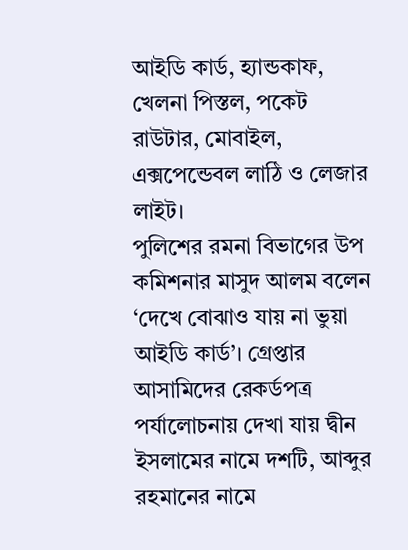আইডি কার্ড, হ্যান্ডকাফ, খেলনা পিস্তল, পকেট রাউটার, মোবাইল, এক্সপেন্ডেবল লাঠি ও লেজার লাইট।
পুলিশের রমনা বিভাগের উপ কমিশনার মাসুদ আলম বলেন ‘দেখে বোঝাও যায় না ভুয়া আইডি কার্ড’। গ্রেপ্তার আসামিদের রেকর্ডপত্র পর্যালোচনায় দেখা যায় দ্বীন ইসলামের নামে দশটি, আব্দুর রহমানের নামে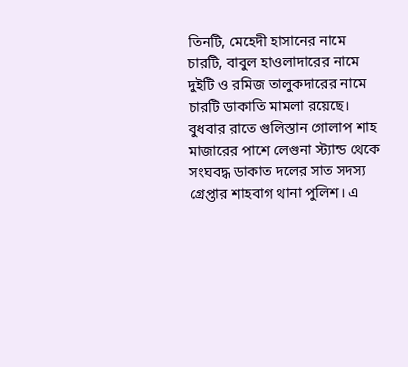তিনটি, মেহেদী হাসানের নামে চারটি, বাবুল হাওলাদারের নামে দুইটি ও রমিজ তালুকদারের নামে চারটি ডাকাতি মামলা রয়েছে।
বুধবার রাতে গুলিস্তান গোলাপ শাহ মাজারের পাশে লেগুনা স্ট্যান্ড থেকে সংঘবদ্ধ ডাকাত দলের সাত সদস্য গ্রেপ্তার শাহবাগ থানা পুলিশ। এ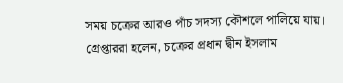সময় চক্রের আরও পাঁচ সদস্য কৌশলে পালিয়ে যায়।
গ্রেপ্তাররা হলেন, চক্রের প্রধান দ্বীন ইসলাম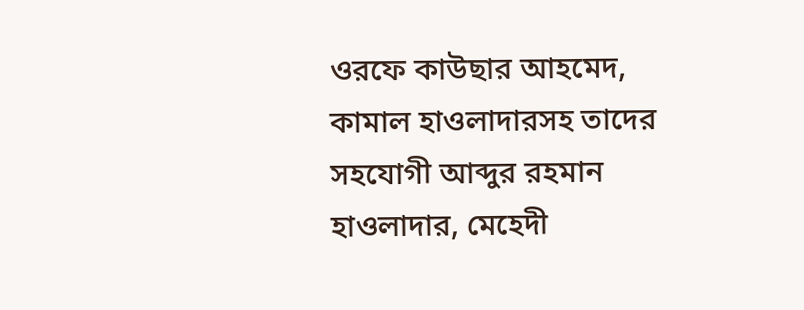ওরফে কাউছার আহমেদ, কামাল হাওলাদারসহ তাদের সহযোগী আব্দুর রহমান হাওলাদার, মেহেদী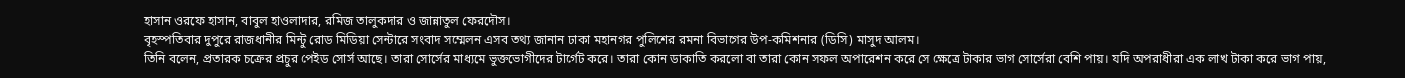হাসান ওরফে হাসান, বাবুল হাওলাদার, রমিজ তালুকদার ও জান্নাতুল ফেরদৌস।
বৃহস্পতিবার দুপুরে রাজধানীর মিন্টু রোড মিডিয়া সেন্টারে সংবাদ সম্মেলন এসব তথ্য জানান ঢাকা মহানগর পুলিশের রমনা বিভাগের উপ-কমিশনার (ডিসি) মাসুদ আলম।
তিনি বলেন, প্রতারক চক্রের প্রচুর পেইড সোর্স আছে। তারা সোর্সের মাধ্যমে ভুক্তভোগীদের টার্গেট করে। তারা কোন ডাকাতি করলো বা তারা কোন সফল অপারেশন করে সে ক্ষেত্রে টাকার ভাগ সোর্সেরা বেশি পায়। যদি অপরাধীরা এক লাখ টাকা করে ভাগ পায়,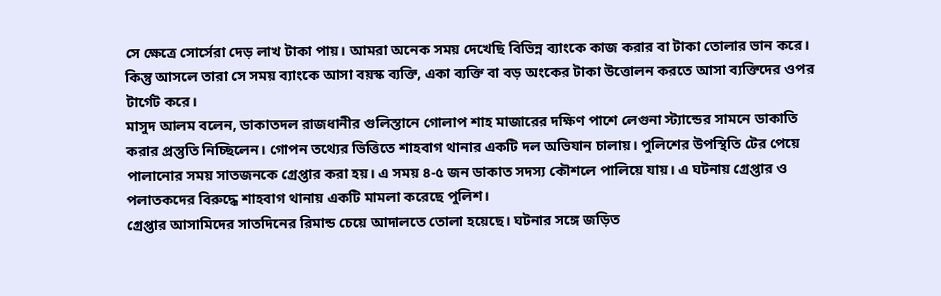সে ক্ষেত্রে সোর্সেরা দেড় লাখ টাকা পায়। আমরা অনেক সময় দেখেছি বিভিন্ন ব্যাংকে কাজ করার বা টাকা তোলার ভান করে। কিন্তু আসলে তারা সে সময় ব্যাংকে আসা বয়স্ক ব্যক্তি, একা ব্যক্তি বা বড় অংকের টাকা উত্তোলন করতে আসা ব্যক্তিদের ওপর টার্গেট করে।
মাসুদ আলম বলেন, ডাকাতদল রাজধানীর গুলিস্তানে গোলাপ শাহ মাজারের দক্ষিণ পাশে লেগুনা স্ট্যান্ডের সামনে ডাকাতি করার প্রস্তুতি নিচ্ছিলেন। গোপন তথ্যের ভিত্তিতে শাহবাগ থানার একটি দল অভিযান চালায়। পুলিশের উপস্থিতি টের পেয়ে পালানোর সময় সাতজনকে গ্রেপ্তার করা হয়। এ সময় ৪-৫ জন ডাকাত সদস্য কৌশলে পালিয়ে যায়। এ ঘটনায় গ্রেপ্তার ও পলাতকদের বিরুদ্ধে শাহবাগ থানায় একটি মামলা করেছে পুলিশ।
গ্রেপ্তার আসামিদের সাতদিনের রিমান্ড চেয়ে আদালতে তোলা হয়েছে। ঘটনার সঙ্গে জড়িত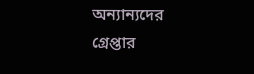অন্যান্যদের গ্রেপ্তার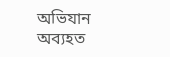অভিযান অব্যহত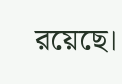রয়েছে।